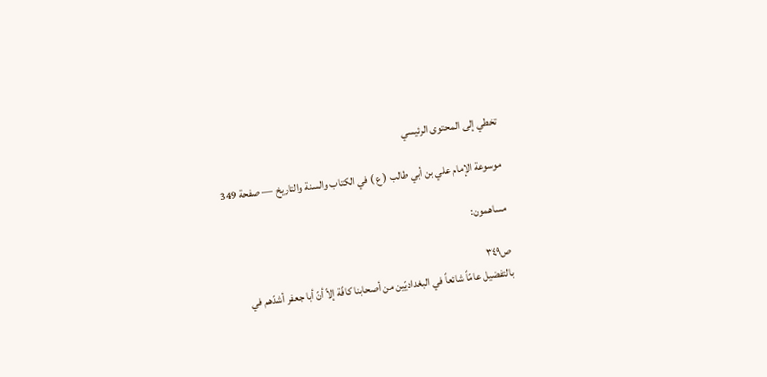تخطي إلى المحتوى الرئيسي

موسوعة الإمام علي بن أبي طالب ( ع ) في الكتاب والسنة والتاريخ — صفحة 349

مساهمون:

ص٣٤٩
بالتفضيل عامّاً شائعاً في البغداديّين من أصحابنا كافّة إلاّ أنّ أبا جعفر أشدّهم في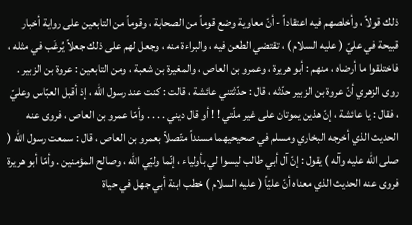ذلك قولاً ، وأخلصهم فيه اعتقاداً - أنّ معاوية وضع قوماً من الصحابة ، وقوماً من التابعين على رواية أخبار قبيحة في عليّ ( عليه السلام ) ، تقتضي الطعن فيه ، والبراءة منه ، وجعل لهم على ذلك جعلاً يُرغَب في مثله ، فاختلقوا ما أرضاه ، منهم : أبو هريرة ، وعمرو بن العاص ، والمغيرة بن شعبة ، ومن التابعين : عروة بن الزبير . روى الزهري أنّ عروة بن الزبير حدّثه ، قال : حدّثتني عائشة ، قالت : كنت عند رسول الله ، إذ أقبل العبّاس وعليّ ، فقال : يا عائشة ، إنّ هذين يموتان على غير ملّتي ! ! أو قال ديني . . . . وأمّا عمرو بن العاص ، فروى عنه الحديث الذي أخرجه البخاري ومسلم في صحيحيهما مسنداً متّصلاً بعمرو بن العاص ، قال : سمعت رسول الله ( صلى الله عليه وآله ) يقول : إنّ آل أبي طالب ليسوا لي بأولياء ، إنّما وليّي الله ، وصالح المؤمنين . وأمّا أبو هريرة فروى عنه الحديث الذي معناه أنّ عليّاً ( عليه السلام ) خطب ابنة أبي جهل في حياة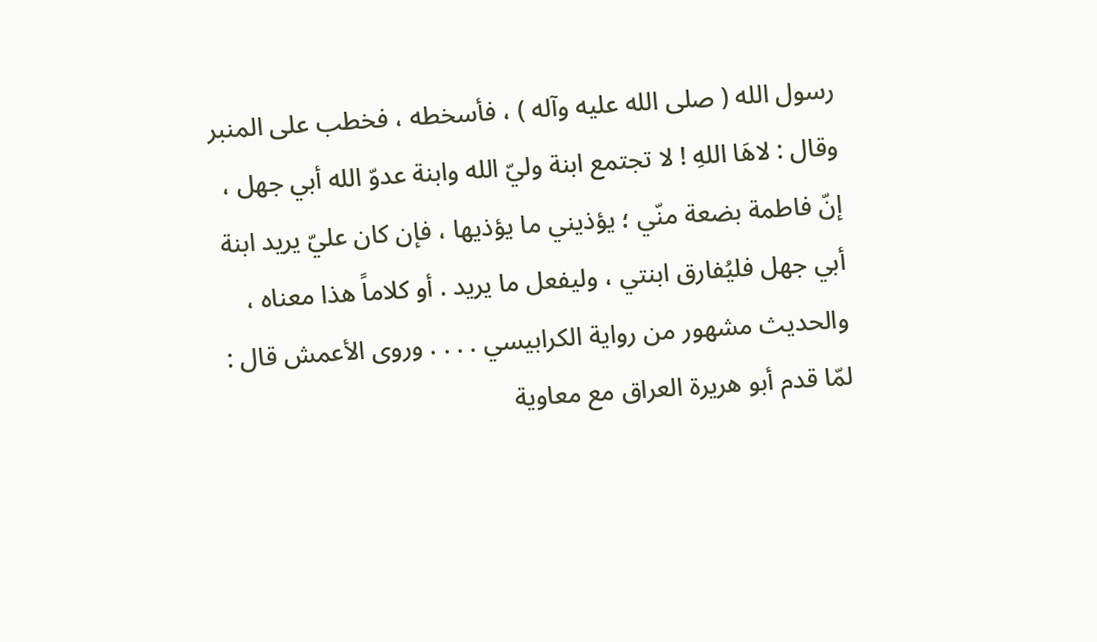رسول الله ( صلى الله عليه وآله ) ، فأسخطه ، فخطب على المنبر وقال : لاهَا اللهِ ! لا تجتمع ابنة وليّ الله وابنة عدوّ الله أبي جهل ، إنّ فاطمة بضعة منّي ؛ يؤذيني ما يؤذيها ، فإن كان عليّ يريد ابنة أبي جهل فليُفارق ابنتي ، وليفعل ما يريد . أو كلاماً هذا معناه ، والحديث مشهور من رواية الكرابيسي . . . . وروى الأعمش قال : لمّا قدم أبو هريرة العراق مع معاوية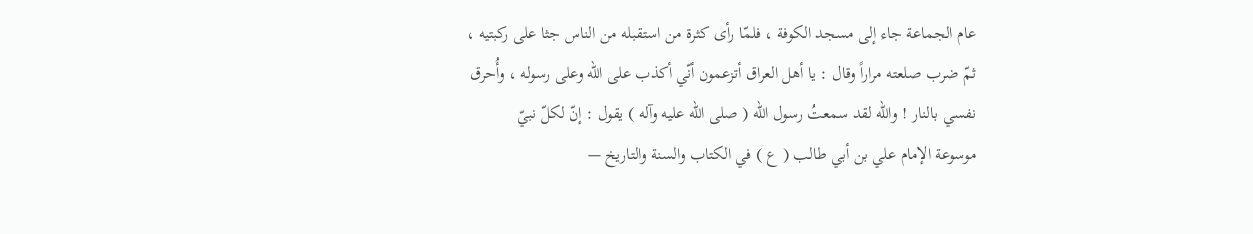عام الجماعة جاء إلى مسجد الكوفة ، فلمّا رأى كثرة من استقبله من الناس جثا على ركبتيه ، ثمّ ضرب صلعته مراراً وقال : يا أهل العراق أتزعمون أنّي أكذب على الله وعلى رسوله ، وأُحرق نفسي بالنار ! والله لقد سمعتُ رسول الله ( صلى الله عليه وآله ) يقول : إنّ لكلّ نبيّ
موسوعة الإمام علي بن أبي طالب ( ع ) في الكتاب والسنة والتاريخ —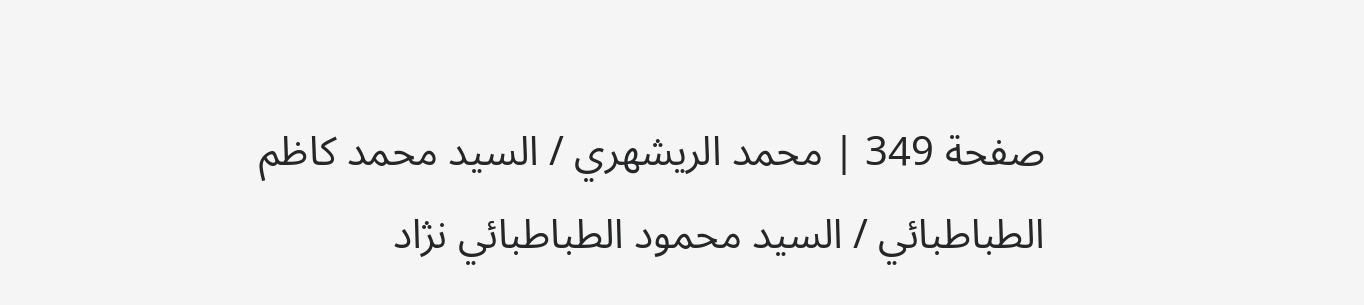صفحة 349 | محمد الريشهري / السيد محمد كاظم الطباطبائي / السيد محمود الطباطبائي نژاد